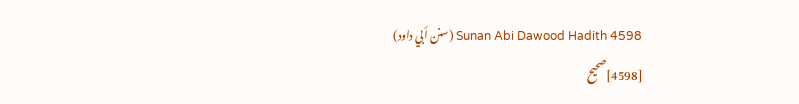Sunan Abi Dawood Hadith 4598 (سنن أبي داود)
[4598]صحیح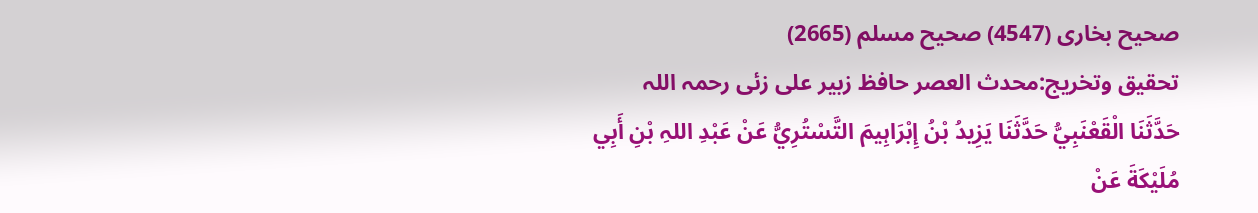صحیح بخاری (4547) صحیح مسلم (2665)
تحقیق وتخریج:محدث العصر حافظ زبیر علی زئی رحمہ اللہ
حَدَّثَنَا الْقَعْنَبِيُّ حَدَّثَنَا يَزِيدُ بْنُ إِبْرَاہِيمَ التَّسْتُرِيُّ عَنْ عَبْدِ اللہِ بْنِ أَبِي مُلَيْكَةَ عَنْ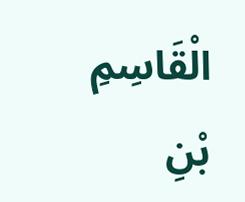الْقَاسِمِ بْنِ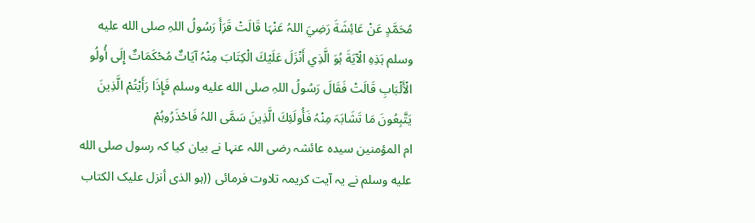مُحَمَّدٍ عَنْ عَائِشَةَ رَضِيَ اللہُ عَنْہَا قَالَتْ قَرَأَ رَسُولُ اللہِ صلى الله عليه وسلم ہَذِہِ الْآيَةَ ہُوَ الَّذِي أَنْزَلَ عَلَيْكَ الْكِتَابَ مِنْہُ آيَاتٌ مُحْكَمَاتٌ إِلَی أُولُو الْأَلْبَابِ قَالَتْ فَقَالَ رَسُولُ اللہِ صلى الله عليه وسلم فَإِذَا رَأَيْتُمْ الَّذِينَ يَتَّبِعُونَ مَا تَشَابَہَ مِنْہُ فَأُولَئِكَ الَّذِينَ سَمَّی اللہُ فَاحْذَرُوہُمْ
ام المؤمنین سیدہ عائشہ رضی اللہ عنہا نے بیان کیا کہ رسول صلى الله عليه وسلم نے یہ آیت کریمہ تلاوت فرمائی ((ہو الذی أنزل علیک الکتاب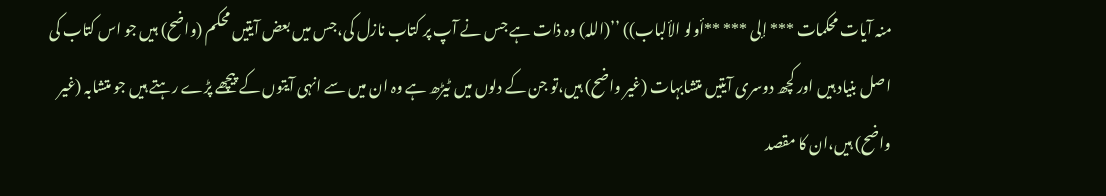منہ آیات محکمات *** إلی *** **أولو الألباب)) ’’(اللہ) وہ ذات ہے جس نے آپ پر کتاب نازل کی،جس میں بعض آیتیں محکم (واضح) ہیں جو اس کتاب کی اصل بنیاد ہیں اور کچھ دوسری آیتیں متشابہات (غیر واضح) ہیں،تو جن کے دلوں میں ٹیڑھ ہے وہ ان میں سے انہی آیتوں کے پیچھے پڑے رہتے ہیں جو متشابہ (غیر واضح) ہیں،ان کا مقصد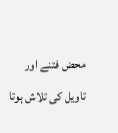محض فتنے اور تاویل کی تلاش ہوتا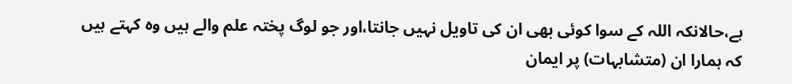ہے،حالانکہ اللہ کے سوا کوئی بھی ان کی تاویل نہیں جانتا،اور جو لوگ پختہ علم والے ہیں وہ کہتے ہیں کہ ہمارا ان (متشابہات) پر ایمان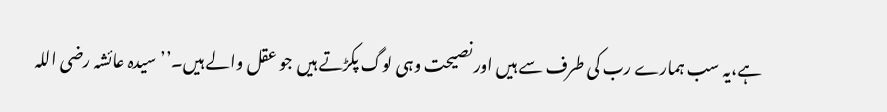ہے،یہ سب ہمارے رب کی طرف سے ہیں اور نصیحت وہی لوگ پکڑتے ہیں جو عقل والے ہیں۔’’سیدہ عائشہ رضی اللہ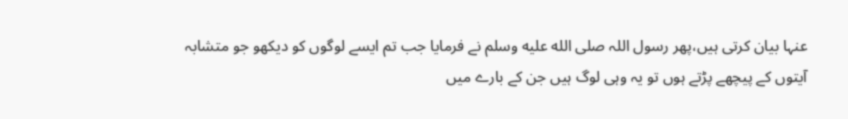عنہا بیان کرتی ہیں،پھر رسول اللہ صلى الله عليه وسلم نے فرمایا جب تم ایسے لوگوں کو دیکھو جو متشابہ آیتوں کے پیچھے پڑتے ہوں تو یہ وہی لوگ ہیں جن کے بارے میں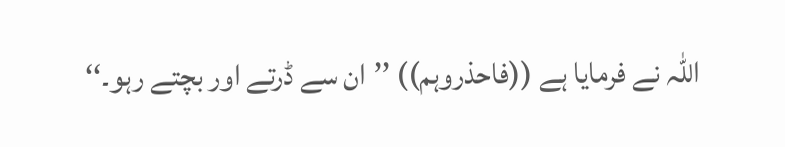اللہ نے فرمایا ہے ((فاحذروہم)) ’’ان سے ڈرتے اور بچتے رہو۔‘‘